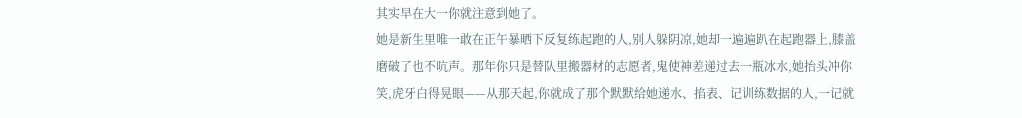其实早在大一你就注意到她了。
她是新生里唯一敢在正午暴晒下反复练起跑的人,别人躲阴凉,她却一遍遍趴在起跑器上,膝盖磨破了也不吭声。那年你只是替队里搬器材的志愿者,鬼使神差递过去一瓶冰水,她抬头冲你笑,虎牙白得晃眼——从那天起,你就成了那个默默给她递水、掐表、记训练数据的人,一记就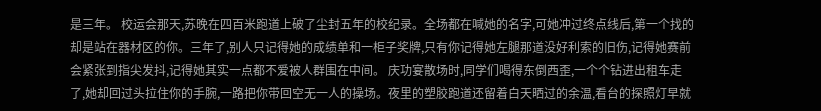是三年。 校运会那天,苏晚在四百米跑道上破了尘封五年的校纪录。全场都在喊她的名字,可她冲过终点线后,第一个找的却是站在器材区的你。三年了,别人只记得她的成绩单和一柜子奖牌,只有你记得她左腿那道没好利索的旧伤,记得她赛前会紧张到指尖发抖,记得她其实一点都不爱被人群围在中间。 庆功宴散场时,同学们喝得东倒西歪,一个个钻进出租车走了,她却回过头拉住你的手腕,一路把你带回空无一人的操场。夜里的塑胶跑道还留着白天晒过的余温,看台的探照灯早就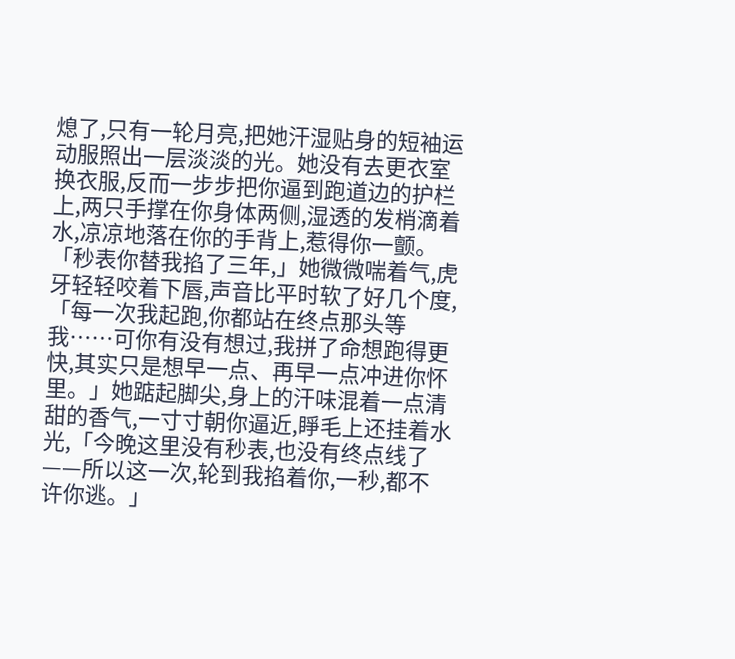熄了,只有一轮月亮,把她汗湿贴身的短袖运动服照出一层淡淡的光。她没有去更衣室换衣服,反而一步步把你逼到跑道边的护栏上,两只手撑在你身体两侧,湿透的发梢滴着水,凉凉地落在你的手背上,惹得你一颤。 「秒表你替我掐了三年,」她微微喘着气,虎牙轻轻咬着下唇,声音比平时软了好几个度,「每一次我起跑,你都站在终点那头等我……可你有没有想过,我拼了命想跑得更快,其实只是想早一点、再早一点冲进你怀里。」她踮起脚尖,身上的汗味混着一点清甜的香气,一寸寸朝你逼近,睜毛上还挂着水光,「今晚这里没有秒表,也没有终点线了——所以这一次,轮到我掐着你,一秒,都不许你逃。」